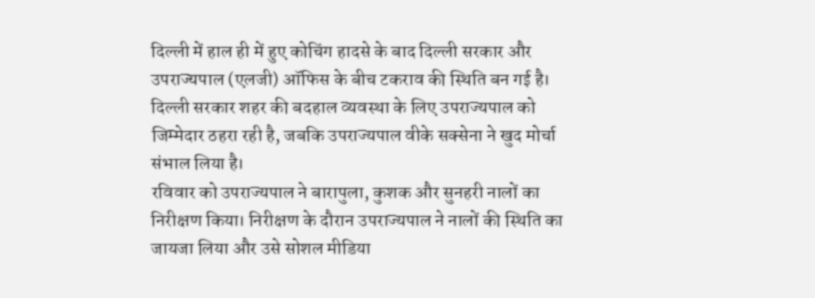दिल्ली में हाल ही में हुए कोचिंग हादसे के बाद दिल्ली सरकार और उपराज्यपाल (एलजी) ऑफिस के बीच टकराव की स्थिति बन गई है। दिल्ली सरकार शहर की बदहाल व्यवस्था के लिए उपराज्यपाल को जिम्मेदार ठहरा रही है, जबकि उपराज्यपाल वीके सक्सेना ने खुद मोर्चा संभाल लिया है।
रविवार को उपराज्यपाल ने बारापुला, कुशक और सुनहरी नालों का निरीक्षण किया। निरीक्षण के दौरान उपराज्यपाल ने नालों की स्थिति का जायजा लिया और उसे सोशल मीडिया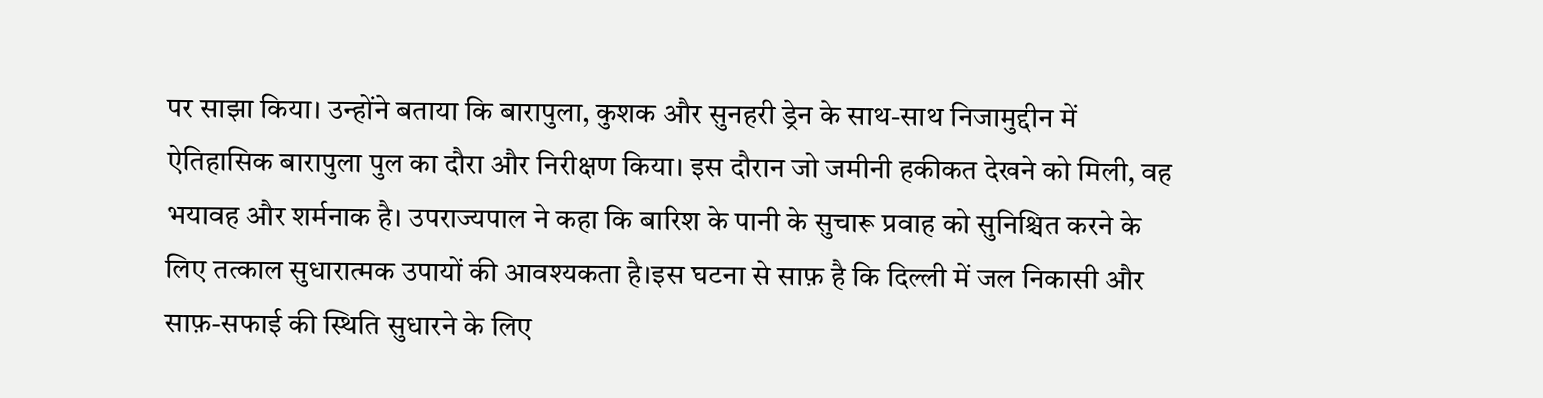पर साझा किया। उन्होंने बताया कि बारापुला, कुशक और सुनहरी ड्रेन के साथ-साथ निजामुद्दीन में ऐतिहासिक बारापुला पुल का दौरा और निरीक्षण किया। इस दौरान जो जमीनी हकीकत देखने को मिली, वह भयावह और शर्मनाक है। उपराज्यपाल ने कहा कि बारिश के पानी के सुचारू प्रवाह को सुनिश्चित करने के लिए तत्काल सुधारात्मक उपायों की आवश्यकता है।इस घटना से साफ़ है कि दिल्ली में जल निकासी और साफ़-सफाई की स्थिति सुधारने के लिए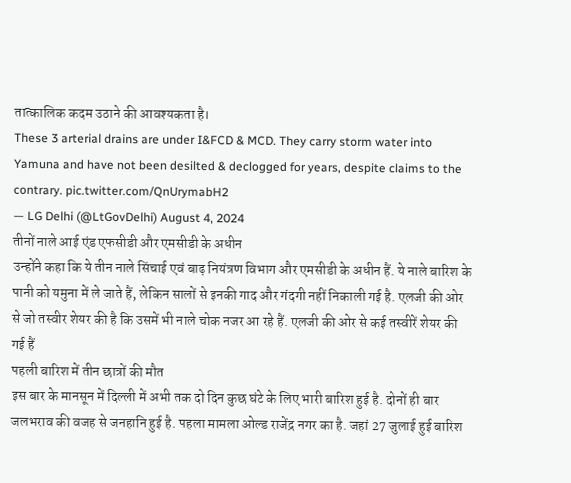तात्कालिक कदम उठाने की आवश्यकता है।
These 3 arterial drains are under I&FCD & MCD. They carry storm water into Yamuna and have not been desilted & declogged for years, despite claims to the contrary. pic.twitter.com/QnUrymabH2
— LG Delhi (@LtGovDelhi) August 4, 2024
तीनों नाले आई एंड एफसीडी और एमसीडी के अधीन
उन्होंने कहा कि ये तीन नाले सिंचाई एवं बाढ़ नियंत्रण विभाग और एमसीडी के अधीन हैं. ये नाले बारिश के पानी को यमुना में ले जाते हैं, लेकिन सालों से इनकी गाद और गंदगी नहीं निकाली गई है. एलजी की ओर से जो तस्वीर शेयर की है कि उसमें भी नाले चोक नजर आ रहे हैं. एलजी की ओर से कई तस्वीरें शेयर की गई हैं
पहली बारिश में तीन छात्रों की मौत
इस बार के मानसून में दिल्ली में अभी तक दो दिन कुछ घंटे के लिए भारी बारिश हुई है. दोनों ही बार जलभराव की वजह से जनहानि हुई है. पहला मामला ओल्ड राजेंद्र नगर का है. जहां 27 जुलाई हुई बारिश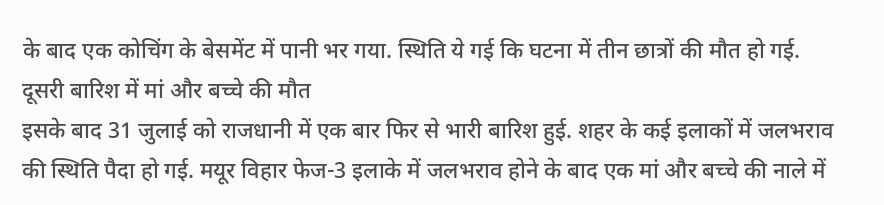के बाद एक कोचिंग के बेसमेंट में पानी भर गया. स्थिति ये गई कि घटना में तीन छात्रों की मौत हो गई.
दूसरी बारिश में मां और बच्चे की मौत
इसके बाद 31 जुलाई को राजधानी में एक बार फिर से भारी बारिश हुई. शहर के कई इलाकों में जलभराव की स्थिति पैदा हो गई. मयूर विहार फेज-3 इलाके में जलभराव होने के बाद एक मां और बच्चे की नाले में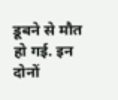डूबने से मौत हो गई. इन दोनों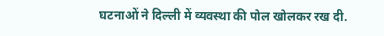घटनाओं ने दिल्ली में व्यवस्था की पोल खोलकर रख दी.